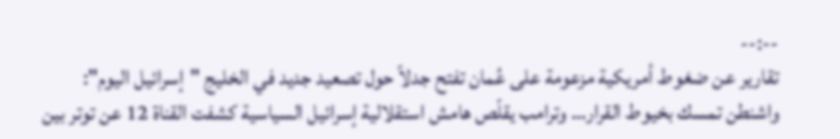--:--
تقارير عن ضغوط أمريكية مزعومة على عُمان تفتح جدلاً حول تصعيد جديد في الخليج "إسرائيل اليوم": واشنطن تمسك بخيوط القرار… وترامب يقلّص هامش استقلالية إسرائيل السياسية كشفت القناة 12 عن توتر بين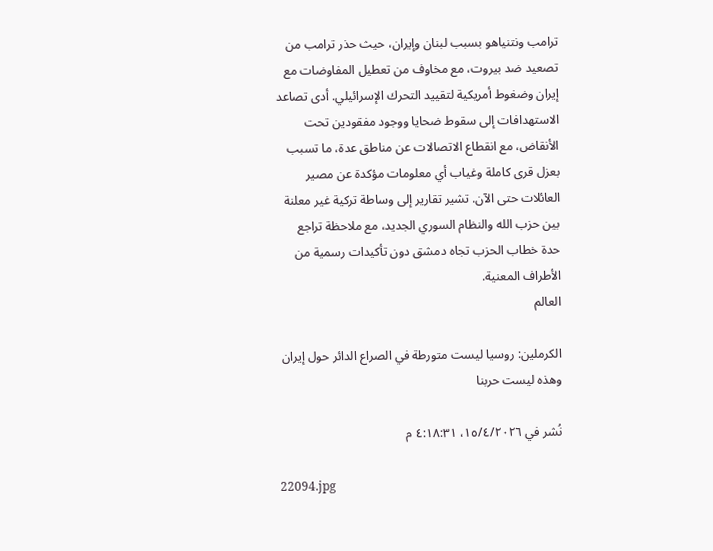ترامب ونتنياهو بسبب لبنان وإيران، حيث حذر ترامب من تصعيد ضد بيروت، مع مخاوف من تعطيل المفاوضات مع إيران وضغوط أمريكية لتقييد التحرك الإسرائيلي. أدى تصاعد الاستهدافات إلى سقوط ضحايا ووجود مفقودين تحت الأنقاض، مع انقطاع الاتصالات عن مناطق عدة، ما تسبب بعزل قرى كاملة وغياب أي معلومات مؤكدة عن مصير العائلات حتى الآن. تشير تقارير إلى وساطة تركية غير معلنة بين حزب الله والنظام السوري الجديد، مع ملاحظة تراجع حدة خطاب الحزب تجاه دمشق دون تأكيدات رسمية من الأطراف المعنية.
العالم

الكرملين: روسيا ليست متورطة في الصراع الدائر حول إيران وهذه ليست حربنا

نُشر في ١٥/٤/٢٠٢٦، ٤:١٨:٣١ م

22094.jpg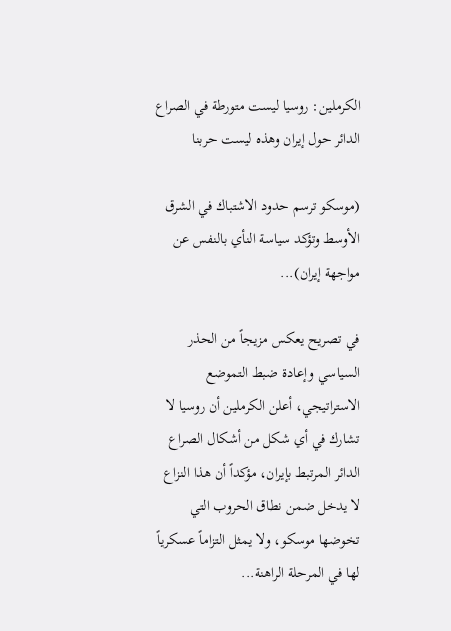الكرملين: روسيا ليست متورطة في الصراع الدائر حول إيران وهذه ليست حربنا

(موسكو ترسم حدود الاشتباك في الشرق الأوسط وتؤكد سياسة النأي بالنفس عن مواجهة إيران)...

في تصريح يعكس مزيجاً من الحذر السياسي وإعادة ضبط التموضع الاستراتيجي، أعلن الكرملين أن روسيا لا تشارك في أي شكل من أشكال الصراع الدائر المرتبط بإيران، مؤكداً أن هذا النزاع لا يدخل ضمن نطاق الحروب التي تخوضها موسكو، ولا يمثل التزاماً عسكرياً لها في المرحلة الراهنة...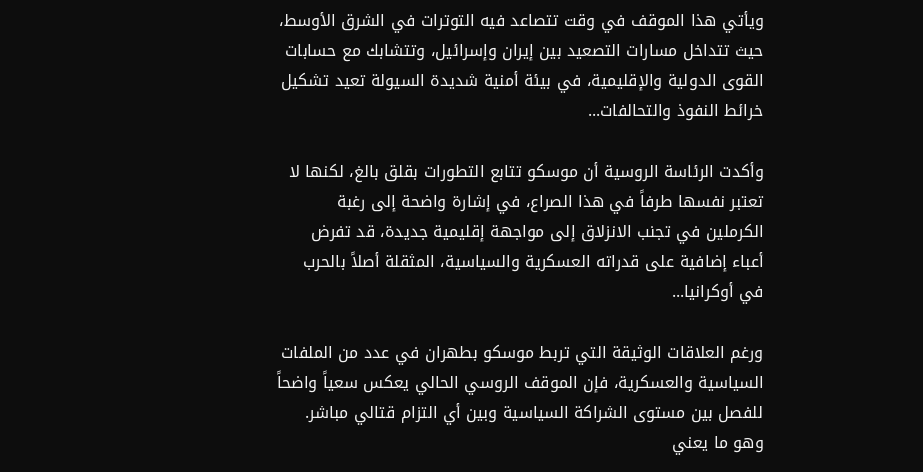ويأتي هذا الموقف في وقت تتصاعد فيه التوترات في الشرق الأوسط، حيث تتداخل مسارات التصعيد بين إيران وإسرائيل، وتتشابك مع حسابات القوى الدولية والإقليمية، في بيئة أمنية شديدة السيولة تعيد تشكيل خرائط النفوذ والتحالفات...

وأكدت الرئاسة الروسية أن موسكو تتابع التطورات بقلق بالغ، لكنها لا تعتبر نفسها طرفاً في هذا الصراع، في إشارة واضحة إلى رغبة الكرملين في تجنب الانزلاق إلى مواجهة إقليمية جديدة، قد تفرض أعباء إضافية على قدراته العسكرية والسياسية، المثقلة أصلاً بالحرب في أوكرانيا...

ورغم العلاقات الوثيقة التي تربط موسكو بطهران في عدد من الملفات السياسية والعسكرية، فإن الموقف الروسي الحالي يعكس سعياً واضحاً للفصل بين مستوى الشراكة السياسية وبين أي التزام قتالي مباشر. وهو ما يعني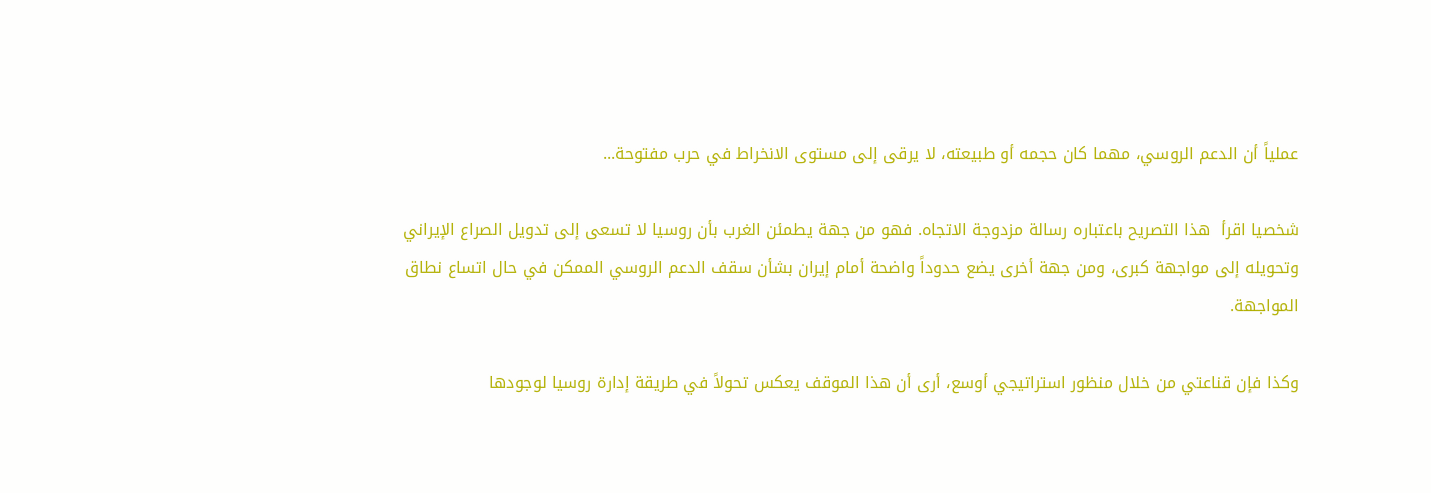عملياً أن الدعم الروسي، مهما كان حجمه أو طبيعته، لا يرقى إلى مستوى الانخراط في حرب مفتوحة...

شخصيا اقرأ  هذا التصريح باعتباره رسالة مزدوجة الاتجاه. فهو من جهة يطمئن الغرب بأن روسيا لا تسعى إلى تدويل الصراع الإيراني وتحويله إلى مواجهة كبرى، ومن جهة أخرى يضع حدوداً واضحة أمام إيران بشأن سقف الدعم الروسي الممكن في حال اتساع نطاق المواجهة.

وكذا فإن قناعتي من خلال منظور استراتيجي أوسع، أرى أن هذا الموقف يعكس تحولاً في طريقة إدارة روسيا لوجودها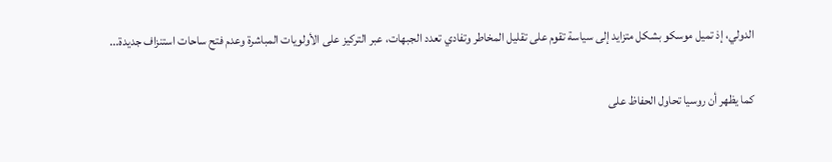الدولي، إذ تميل موسكو بشكل متزايد إلى سياسة تقوم على تقليل المخاطر وتفادي تعدد الجبهات، عبر التركيز على الأولويات المباشرة وعدم فتح ساحات استنزاف جديدة...

كما يظهر أن روسيا تحاول الحفاظ على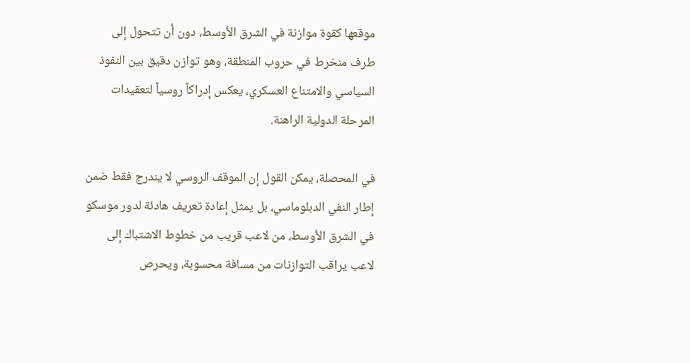موقعها كقوة موازنة في الشرق الأوسط، دون أن تتحول إلى طرف منخرط في حروب المنطقة، وهو توازن دقيق بين النفوذ السياسي والامتناع العسكري، يعكس إدراكاً روسياً لتعقيدات المرحلة الدولية الراهنة.

في المحصلة، يمكن القول إن الموقف الروسي لا يندرج فقط ضمن إطار النفي الدبلوماسي، بل يمثل إعادة تعريف هادئة لدور موسكو في الشرق الأوسط، من لاعب قريب من خطوط الاشتباك إلى لاعب يراقب التوازنات من مسافة محسوبة، ويحرص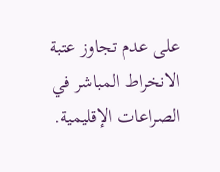على عدم تجاوز عتبة الانخراط المباشر في الصراعات الإقليمية.